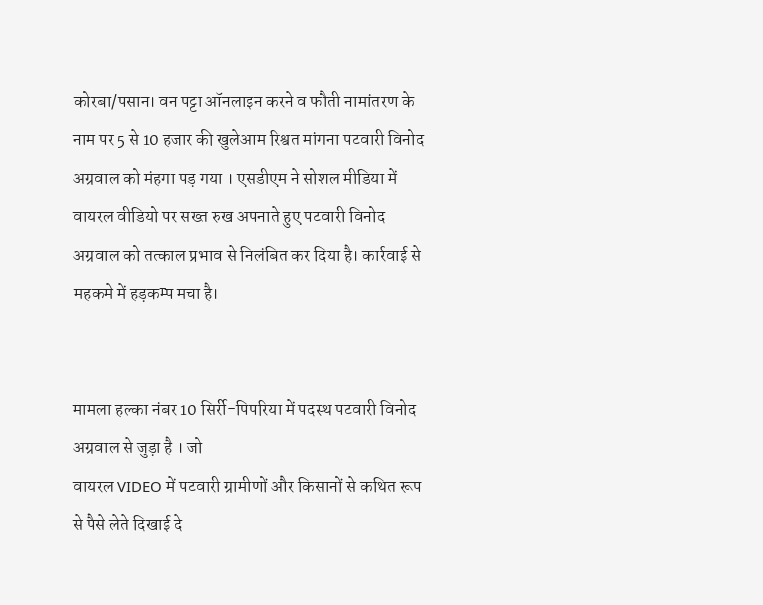कोरबा/पसान। वन पट्टा ऑनलाइन करने व फौती नामांतरण के नाम पर 5 से 10 हजार की खुलेआम रिश्वत मांगना पटवारी विनोद अग्रवाल को मंहगा पड़ गया । एसडीएम ने सोशल मीडिया में वायरल वीडियो पर सख्त रुख अपनाते हुए पटवारी विनोद अग्रवाल को तत्काल प्रभाव से निलंबित कर दिया है। कार्रवाई से महकमे में हड़कम्प मचा है।


मामला हल्का नंबर 10 सिर्री-पिपरिया में पदस्थ पटवारी विनोद अग्रवाल से जुड़ा है । जो
वायरल VIDEO में पटवारी ग्रामीणों और किसानों से कथित रूप से पैसे लेते दिखाई दे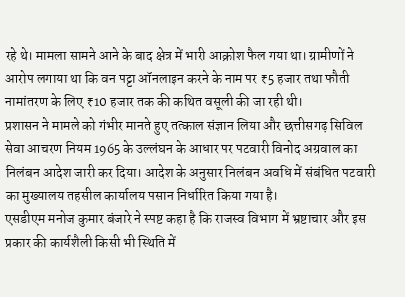रहे थे। मामला सामने आने के बाद क्षेत्र में भारी आक्रोश फैल गया था। ग्रामीणों ने आरोप लगाया था कि वन पट्टा ऑनलाइन करने के नाम पर ₹5 हजार तथा फौती नामांतरण के लिए ₹10 हजार तक की कथित वसूली की जा रही थी।
प्रशासन ने मामले को गंभीर मानते हुए तत्काल संज्ञान लिया और छत्तीसगढ़ सिविल सेवा आचरण नियम 1965 के उल्लंघन के आधार पर पटवारी विनोद अग्रवाल का निलंबन आदेश जारी कर दिया। आदेश के अनुसार निलंबन अवधि में संबंधित पटवारी का मुख्यालय तहसील कार्यालय पसान निर्धारित किया गया है।
एसडीएम मनोज कुमार बंजारे ने स्पष्ट कहा है कि राजस्व विभाग में भ्रष्टाचार और इस प्रकार की कार्यशैली किसी भी स्थिति में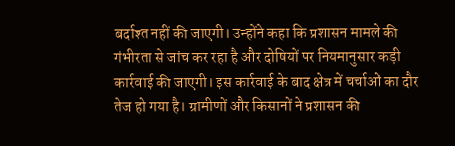बर्दाश्त नहीं की जाएगी। उन्होंने कहा कि प्रशासन मामले की गंभीरता से जांच कर रहा है और दोषियों पर नियमानुसार कड़ी कार्रवाई की जाएगी। इस कार्रवाई के बाद क्षेत्र में चर्चाओं का दौर तेज हो गया है। ग्रामीणों और किसानों ने प्रशासन की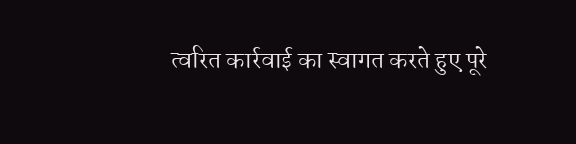त्वरित कार्रवाई का स्वागत करते हुए पूरे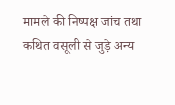मामले की निष्पक्ष जांच तथा कथित वसूली से जुड़े अन्य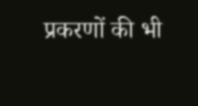प्रकरणों की भी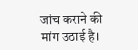जांच कराने की मांग उठाई है।